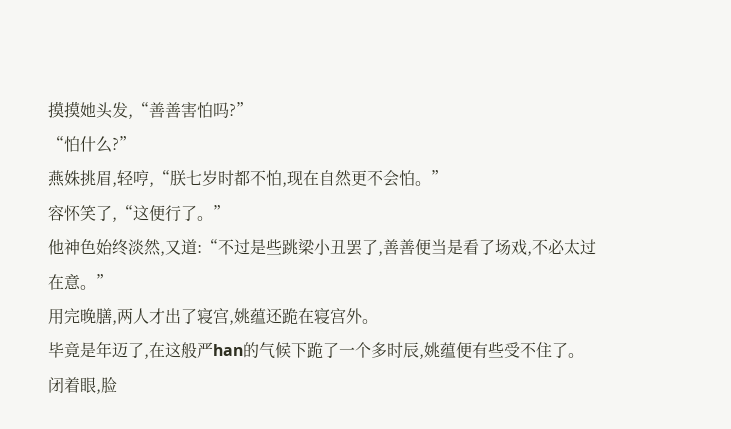摸摸她头发,“善善害怕吗?”
“怕什么?”
燕姝挑眉,轻哼,“朕七岁时都不怕,现在自然更不会怕。”
容怀笑了,“这便行了。”
他神色始终淡然,又道:“不过是些跳梁小丑罢了,善善便当是看了场戏,不必太过在意。”
用完晚膳,两人才出了寝宫,姚蕴还跪在寝宫外。
毕竟是年迈了,在这般严han的气候下跪了一个多时辰,姚蕴便有些受不住了。
闭着眼,脸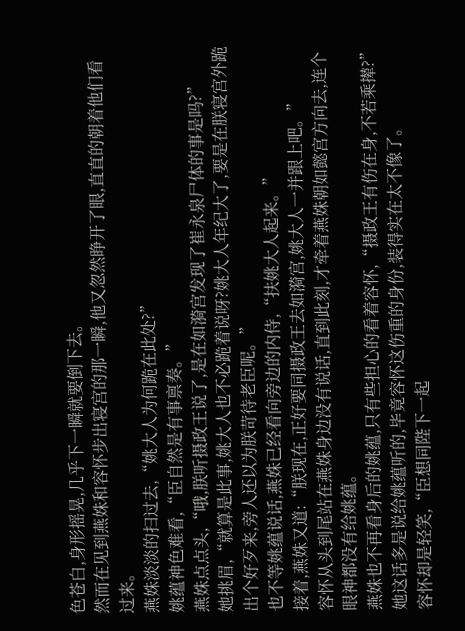色苍白,身形摇晃,几乎下一瞬就要倒下去。
然而在见到燕姝和容怀步出寝宫的那一瞬,他又忽然睁开了眼,直直的朝着他们看过来。
燕姝淡淡的扫过去,“姚大人为何跪在此处?”
姚蕴神色难看,“臣自然是有事禀奏。”
燕姝点点头,“哦,朕听摄政王说了,是在如漪宫发现了崔永泉尸体的事是吗?”
她挑眉,“就算是此事,姚大人也不必跪着说呀?姚大人年纪大了,要是在朕寝宫外跪出个好歹来,旁人还以为朕苛待老臣呢。”
也不等姚蕴说话,燕姝已经看向旁边的内侍,“扶姚大人起来。”
接着,燕姝又道:“朕现在,正好要同摄政王去如漪宫,姚大人一并跟上吧。”
容怀从头到尾站在燕姝身边没有说话,直到此刻,才牵着燕姝朝如懿宫方向去,连个眼神都没有给姚蕴。
燕姝也不再看身后的姚蕴,只有些担心的看着容怀,“摄政王有伤在身,不若乘撵?”
她这话多是说给姚蕴听的,毕竟容怀这伤重的身份,装得实在太不像了。
容怀却是轻笑,“臣想同陛下一起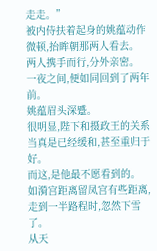走走。”
被内侍扶着起身的姚蕴动作微顿,抬眸朝那两人看去。
两人携手而行,分外亲密。
一夜之间,便如同回到了两年前。
姚蕴眉头深蹙。
很明显,陛下和摄政王的关系当真是已经缓和,甚至重归于好。
而这,是他最不愿看到的。
如漪宫距离留凤宫有些距离,走到一半路程时,忽然下雪了。
从天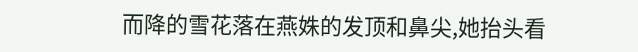而降的雪花落在燕姝的发顶和鼻尖,她抬头看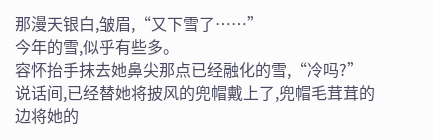那漫天银白,皱眉,“又下雪了……”
今年的雪,似乎有些多。
容怀抬手抹去她鼻尖那点已经融化的雪,“冷吗?”
说话间,已经替她将披风的兜帽戴上了,兜帽毛茸茸的边将她的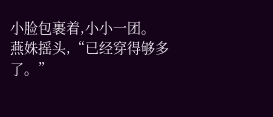小脸包裹着,小小一团。
燕姝摇头,“已经穿得够多了。”